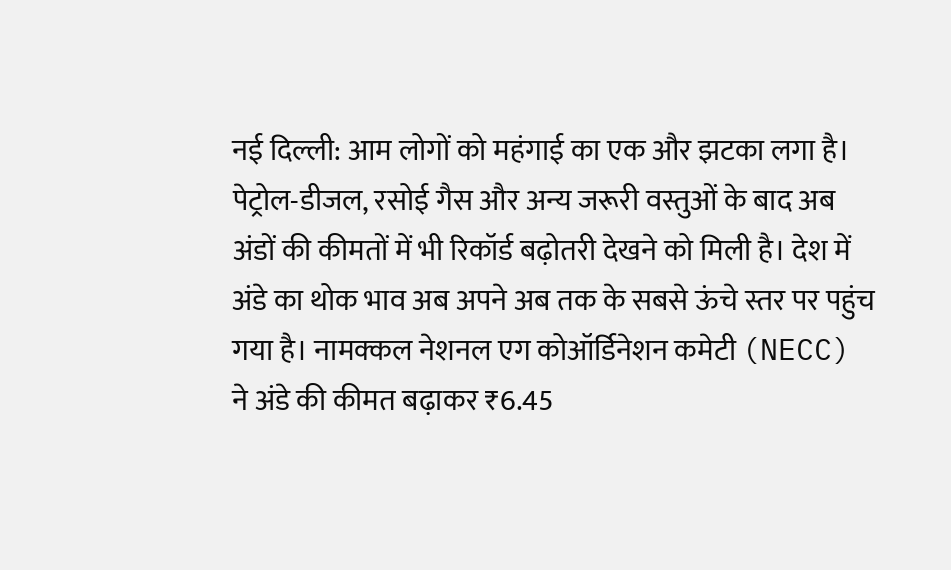नई दिल्ली: आम लोगों को महंगाई का एक और झटका लगा है। पेट्रोल-डीजल, रसोई गैस और अन्य जरूरी वस्तुओं के बाद अब अंडों की कीमतों में भी रिकॉर्ड बढ़ोतरी देखने को मिली है। देश में अंडे का थोक भाव अब अपने अब तक के सबसे ऊंचे स्तर पर पहुंच गया है। नामक्कल नेशनल एग कोऑर्डिनेशन कमेटी (NECC) ने अंडे की कीमत बढ़ाकर ₹6.45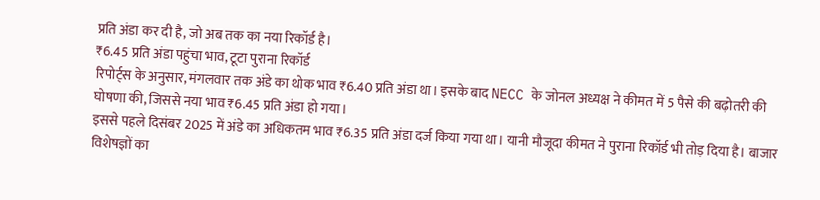प्रति अंडा कर दी है, जो अब तक का नया रिकॉर्ड है।
₹6.45 प्रति अंडा पहुंचा भाव, टूटा पुराना रिकॉर्ड
रिपोर्ट्स के अनुसार, मंगलवार तक अंडे का थोक भाव ₹6.40 प्रति अंडा था। इसके बाद NECC के जोनल अध्यक्ष ने कीमत में 5 पैसे की बढ़ोतरी की घोषणा की, जिससे नया भाव ₹6.45 प्रति अंडा हो गया।
इससे पहले दिसंबर 2025 में अंडे का अधिकतम भाव ₹6.35 प्रति अंडा दर्ज किया गया था। यानी मौजूदा कीमत ने पुराना रिकॉर्ड भी तोड़ दिया है। बाजार विशेषज्ञों का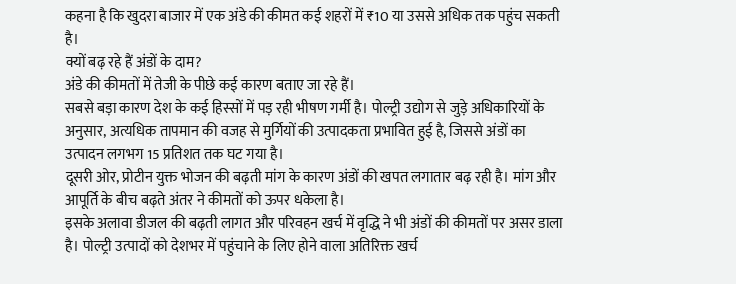कहना है कि खुदरा बाजार में एक अंडे की कीमत कई शहरों में ₹10 या उससे अधिक तक पहुंच सकती है।
क्यों बढ़ रहे हैं अंडों के दाम?
अंडे की कीमतों में तेजी के पीछे कई कारण बताए जा रहे हैं।
सबसे बड़ा कारण देश के कई हिस्सों में पड़ रही भीषण गर्मी है। पोल्ट्री उद्योग से जुड़े अधिकारियों के अनुसार, अत्यधिक तापमान की वजह से मुर्गियों की उत्पादकता प्रभावित हुई है, जिससे अंडों का उत्पादन लगभग 15 प्रतिशत तक घट गया है।
दूसरी ओर, प्रोटीन युक्त भोजन की बढ़ती मांग के कारण अंडों की खपत लगातार बढ़ रही है। मांग और आपूर्ति के बीच बढ़ते अंतर ने कीमतों को ऊपर धकेला है।
इसके अलावा डीजल की बढ़ती लागत और परिवहन खर्च में वृद्धि ने भी अंडों की कीमतों पर असर डाला है। पोल्ट्री उत्पादों को देशभर में पहुंचाने के लिए होने वाला अतिरिक्त खर्च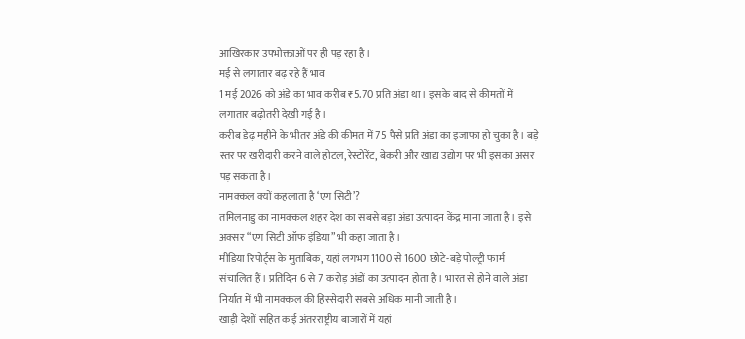आखिरकार उपभोक्ताओं पर ही पड़ रहा है।
मई से लगातार बढ़ रहे हैं भाव
1 मई 2026 को अंडे का भाव करीब ₹5.70 प्रति अंडा था। इसके बाद से कीमतों में लगातार बढ़ोतरी देखी गई है।
करीब डेढ़ महीने के भीतर अंडे की कीमत में 75 पैसे प्रति अंडा का इजाफा हो चुका है। बड़े स्तर पर खरीदारी करने वाले होटल, रेस्टोरेंट, बेकरी और खाद्य उद्योग पर भी इसका असर पड़ सकता है।
नामक्कल क्यों कहलाता है ‘एग सिटी’?
तमिलनाडु का नामक्कल शहर देश का सबसे बड़ा अंडा उत्पादन केंद्र माना जाता है। इसे अक्सर “एग सिटी ऑफ इंडिया” भी कहा जाता है।
मीडिया रिपोर्ट्स के मुताबिक, यहां लगभग 1100 से 1600 छोटे-बड़े पोल्ट्री फार्म संचालित हैं। प्रतिदिन 6 से 7 करोड़ अंडों का उत्पादन होता है। भारत से होने वाले अंडा निर्यात में भी नामक्कल की हिस्सेदारी सबसे अधिक मानी जाती है।
खाड़ी देशों सहित कई अंतरराष्ट्रीय बाजारों में यहां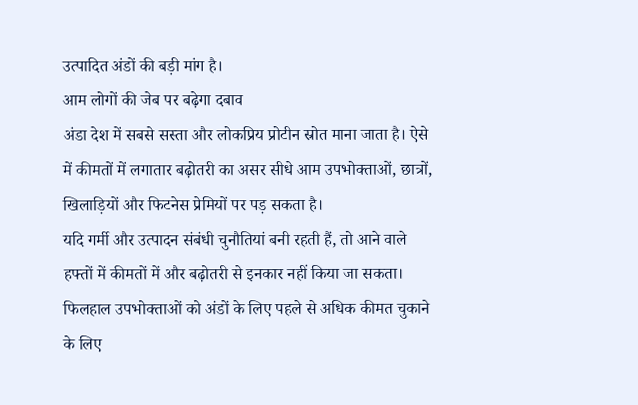उत्पादित अंडों की बड़ी मांग है।
आम लोगों की जेब पर बढ़ेगा दबाव
अंडा देश में सबसे सस्ता और लोकप्रिय प्रोटीन स्रोत माना जाता है। ऐसे में कीमतों में लगातार बढ़ोतरी का असर सीधे आम उपभोक्ताओं, छात्रों, खिलाड़ियों और फिटनेस प्रेमियों पर पड़ सकता है।
यदि गर्मी और उत्पादन संबंधी चुनौतियां बनी रहती हैं, तो आने वाले हफ्तों में कीमतों में और बढ़ोतरी से इनकार नहीं किया जा सकता। फिलहाल उपभोक्ताओं को अंडों के लिए पहले से अधिक कीमत चुकाने के लिए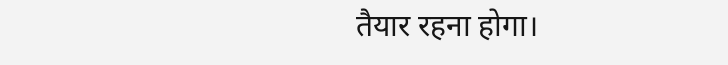तैयार रहना होगा।